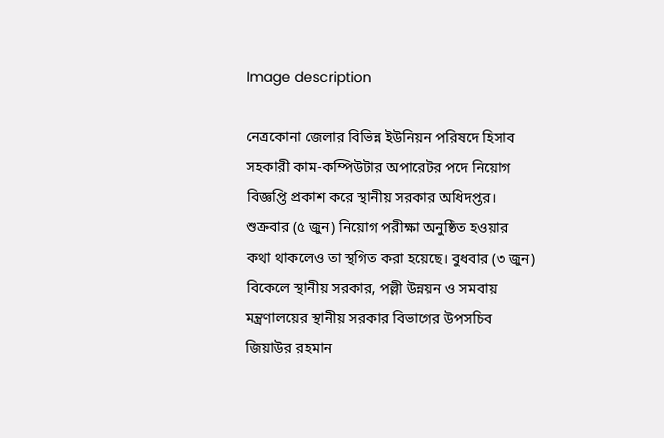Image description

নেত্রকোনা জেলার বিভিন্ন ইউনিয়ন পরিষদে হিসাব সহকারী কাম-কম্পিউটার অপারেটর পদে নিয়োগ বিজ্ঞপ্তি প্রকাশ করে স্থানীয় সরকার অধিদপ্তর। শুক্রবার (৫ জুন) নিয়োগ পরীক্ষা অনুষ্ঠিত হওয়ার কথা থাকলেও তা স্থগিত করা হয়েছে। বুধবার (৩ জুন) বিকেলে স্থানীয় সরকার, পল্লী উন্নয়ন ও সমবায় মন্ত্রণালয়ের স্থানীয় সরকার বিভাগের উপসচিব জিয়াউর রহমান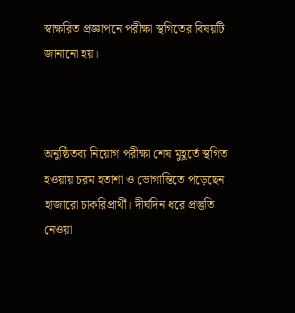স্বাক্ষরিত প্রজ্ঞাপনে পরীক্ষা স্থগিতের বিষয়টি জানানো হয়।



অনুষ্ঠিতব্য নিয়োগ পরীক্ষা শেষ মুহূর্তে স্থগিত হওয়ায় চরম হতাশা ও ভোগান্তিতে পড়েছেন হাজারো চাকরিপ্রার্থী। দীর্ঘদিন ধরে প্রস্তুতি নেওয়া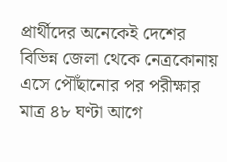প্রার্থীদের অনেকেই দেশের বিভিন্ন জেলা থেকে নেত্রকোনায় এসে পৌঁছানোর পর পরীক্ষার মাত্র ৪৮ ঘণ্টা আগে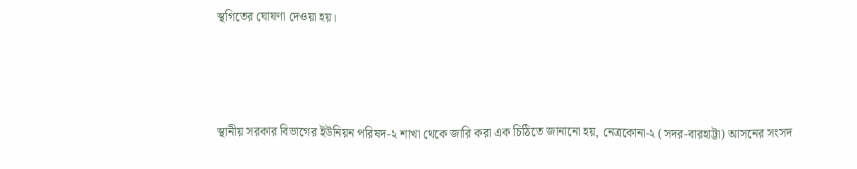স্থগিতের ঘোষণা দেওয়া হয়।



স্থানীয় সরকার বিভাগের ইউনিয়ন পরিষদ-২ শাখা থেকে জারি করা এক চিঠিতে জানানো হয়, নেত্রকোনা-২ (সদর-বারহাট্টা) আসনের সংসদ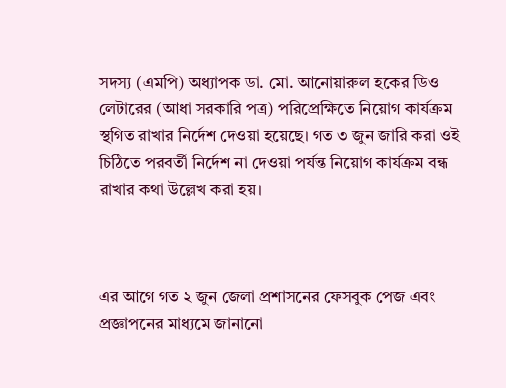সদস্য (এমপি) অধ্যাপক ডা. মো. আনোয়ারুল হকের ডিও লেটারের (আধা সরকারি পত্র) পরিপ্রেক্ষিতে নিয়োগ কার্যক্রম স্থগিত রাখার নির্দেশ দেওয়া হয়েছে। গত ৩ জুন জারি করা ওই চিঠিতে পরবর্তী নির্দেশ না দেওয়া পর্যন্ত নিয়োগ কার্যক্রম বন্ধ রাখার কথা উল্লেখ করা হয়।



এর আগে গত ২ জুন জেলা প্রশাসনের ফেসবুক পেজ এবং প্রজ্ঞাপনের মাধ্যমে জানানো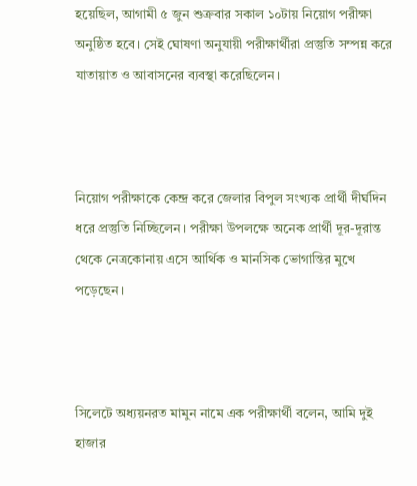হয়েছিল, আগামী ৫ জুন শুক্রবার সকাল ১০টায় নিয়োগ পরীক্ষা অনুষ্ঠিত হবে। সেই ঘোষণা অনুযায়ী পরীক্ষার্থীরা প্রস্তুতি সম্পন্ন করে যাতায়াত ও আবাসনের ব্যবস্থা করেছিলেন।



নিয়োগ পরীক্ষাকে কেন্দ্র করে জেলার বিপুল সংখ্যক প্রার্থী দীর্ঘদিন ধরে প্রস্তুতি নিচ্ছিলেন। পরীক্ষা উপলক্ষে অনেক প্রার্থী দূর-দূরান্ত থেকে নেত্রকোনায় এসে আর্থিক ও মানসিক ভোগান্তির মুখে পড়েছেন।



সিলেটে অধ্যয়নরত মামুন নামে এক পরীক্ষার্থী বলেন, আমি দুই হাজার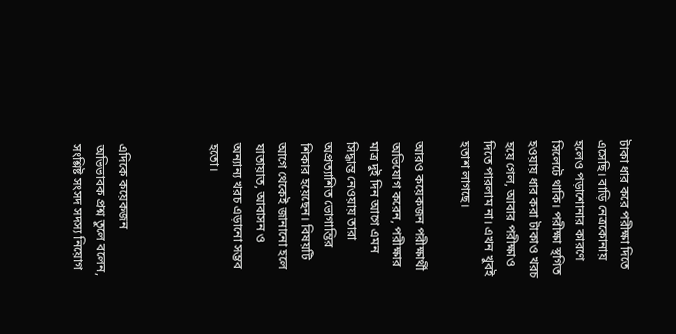টাকা ধার করে পরীক্ষা দিতে এসেছি। বাড়ি নেত্রকোনায় হলেও পড়াশোনার কারণে সিলেটে থাকি। পরীক্ষা স্থগিত হওয়ায় ধার করা টাকাও খরচ হয়ে গেল, আবার পরীক্ষাও দিতে পারলাম না। এখন খুবই হতাশ লাগছে।

আরও কয়েকজন পরীক্ষার্থী অভিযোগ করেন, পরীক্ষার মাত্র দুই দিন আগে এমন সিদ্ধান্ত নেওয়ায় তারা অপ্রত্যাশিত ভোগান্তির শিকার হয়েছেন। বিষয়টি আগে থেকেই জানানো হলে যাতায়াত, আবাসন ও অন্যান্য খরচ এড়ানো সম্ভব হতো।



এদিকে কয়েকজন অভিভাবক প্রশ্ন তুলে বলেন, সংশ্লিষ্ট সংসদ সদস্য নিয়োগ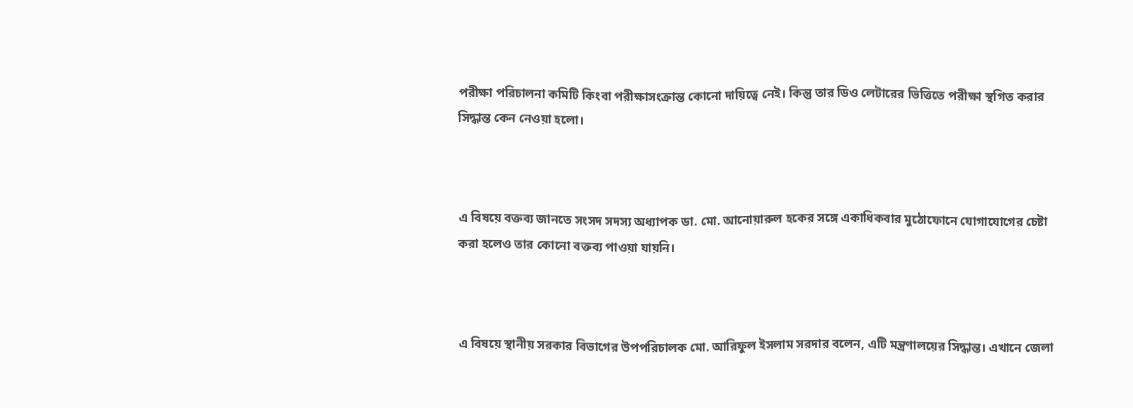পরীক্ষা পরিচালনা কমিটি কিংবা পরীক্ষাসংক্রান্ত কোনো দায়িত্বে নেই। কিন্তু তার ডিও লেটারের ভিত্তিতে পরীক্ষা স্থগিত করার সিদ্ধান্ত কেন নেওয়া হলো।



এ বিষয়ে বক্তব্য জানতে সংসদ সদস্য অধ্যাপক ডা. মো. আনোয়ারুল হকের সঙ্গে একাধিকবার মুঠোফোনে যোগাযোগের চেষ্টা করা হলেও তার কোনো বক্তব্য পাওয়া যায়নি।



এ বিষয়ে স্থানীয় সরকার বিভাগের উপপরিচালক মো. আরিফুল ইসলাম সরদার বলেন, এটি মন্ত্রণালয়ের সিদ্ধান্ত। এখানে জেলা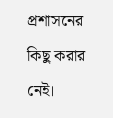প্রশাসনের কিছু করার নেই।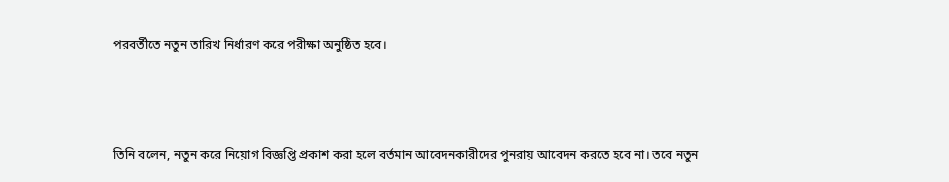পরবর্তীতে নতুন তারিখ নির্ধারণ করে পরীক্ষা অনুষ্ঠিত হবে।



তিনি বলেন, নতুন করে নিয়োগ বিজ্ঞপ্তি প্রকাশ করা হলে বর্তমান আবেদনকারীদের পুনরায় আবেদন করতে হবে না। তবে নতুন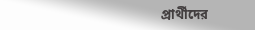প্রার্থীদের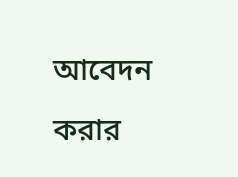আবেদন করার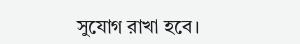সুযোগ রাখা হবে।